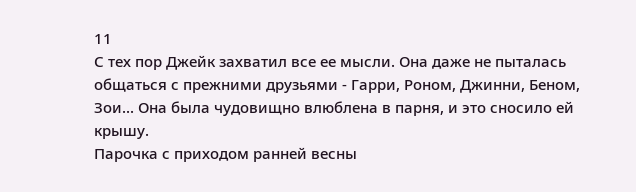11
С тех пор Джейк захватил все ее мысли. Она даже не пыталась общаться с прежними друзьями - Гарри, Роном, Джинни, Беном, Зои... Она была чудовищно влюблена в парня, и это сносило ей крышу.
Парочка с приходом ранней весны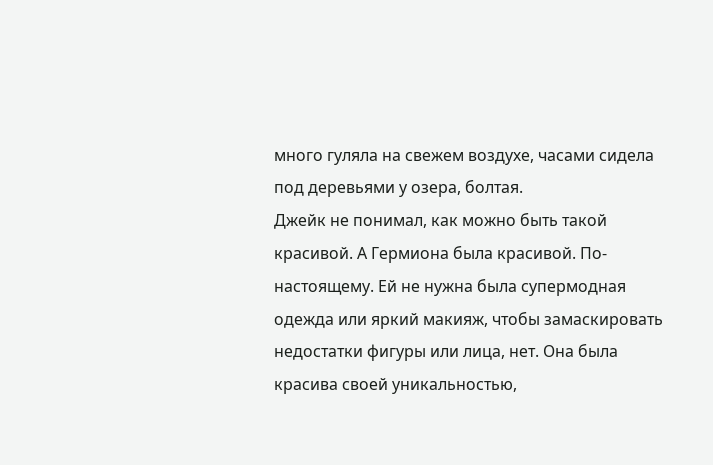много гуляла на свежем воздухе, часами сидела под деревьями у озера, болтая.
Джейк не понимал, как можно быть такой красивой. А Гермиона была красивой. По-настоящему. Ей не нужна была супермодная одежда или яркий макияж, чтобы замаскировать недостатки фигуры или лица, нет. Она была красива своей уникальностью,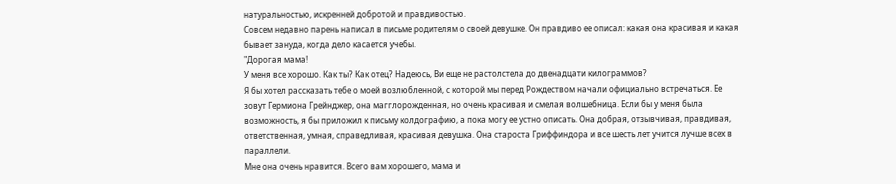натуральностью, искренней добротой и правдивостью.
Совсем недавно парень написал в письме родителям о своей девушке. Он правдиво ее описал: какая она красивая и какая бывает зануда, когда дело касается учебы.
"Дорогая мама!
У меня все хорошо. Как ты? Как отец? Надеюсь, Ви еще не растолстела до двенадцати килограммов?
Я бы хотел рассказать тебе о моей возлюбленной, с которой мы перед Рождеством начали официально встречаться. Ее зовут Гермиона Грейнджер, она магглорожденная, но очень красивая и смелая волшебница. Если бы у меня была возможность, я бы приложил к письму колдографию, а пока могу ее устно описать. Она добрая, отзывчивая, правдивая, ответственная, умная, справедливая, красивая девушка. Она староста Гриффиндора и все шесть лет учится лучше всех в параллели.
Мне она очень нравится. Всего вам хорошего, мама и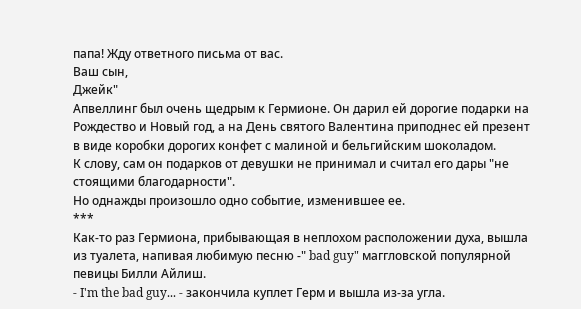папа! Жду ответного письма от вас.
Ваш сын,
Джейк"
Апвеллинг был очень щедрым к Гермионе. Он дарил ей дорогие подарки на Рождество и Новый год, а на День святого Валентина приподнес ей презент в виде коробки дорогих конфет с малиной и бельгийским шоколадом.
К слову, сам он подарков от девушки не принимал и считал его дары "не стоящими благодарности".
Но однажды произошло одно событие, изменившее ее.
***
Как-то раз Гермиона, прибывающая в неплохом расположении духа, вышла из туалета, напивая любимую песню -" bad guy" маггловской популярной певицы Билли Айлиш.
- I'm the bad guy... - закончила куплет Герм и вышла из-за угла.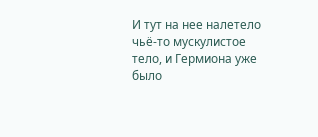И тут на нее налетело чьё-то мускулистое тело, и Гермиона уже было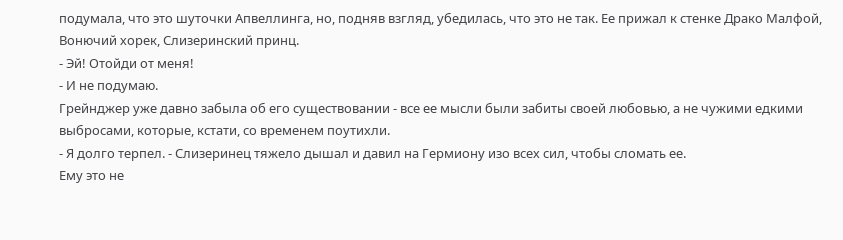подумала, что это шуточки Апвеллинга, но, подняв взгляд, убедилась, что это не так. Ее прижал к стенке Драко Малфой, Вонючий хорек, Слизеринский принц.
- Эй! Отойди от меня!
- И не подумаю.
Грейнджер уже давно забыла об его существовании - все ее мысли были забиты своей любовью, а не чужими едкими выбросами, которые, кстати, со временем поутихли.
- Я долго терпел. - Слизеринец тяжело дышал и давил на Гермиону изо всех сил, чтобы сломать ее.
Ему это не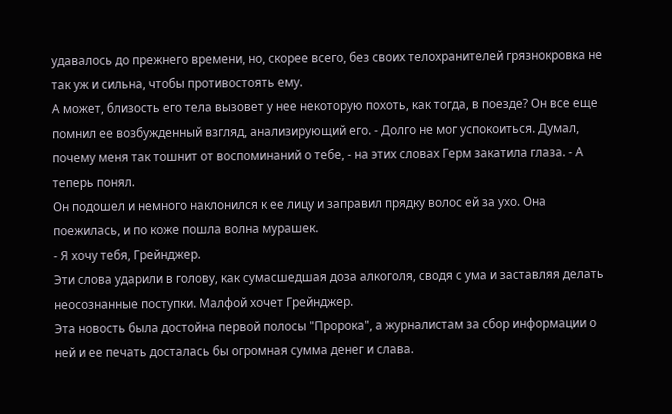удавалось до прежнего времени, но, скорее всего, без своих телохранителей грязнокровка не так уж и сильна, чтобы противостоять ему.
А может, близость его тела вызовет у нее некоторую похоть, как тогда, в поезде? Он все еще помнил ее возбужденный взгляд, анализирующий его. - Долго не мог успокоиться. Думал, почему меня так тошнит от воспоминаний о тебе, - на этих словах Герм закатила глаза. - А теперь понял.
Он подошел и немного наклонился к ее лицу и заправил прядку волос ей за ухо. Она поежилась, и по коже пошла волна мурашек.
- Я хочу тебя, Грейнджер.
Эти слова ударили в голову, как сумасшедшая доза алкоголя, сводя с ума и заставляя делать неосознанные поступки. Малфой хочет Грейнджер.
Эта новость была достойна первой полосы "Пророка", а журналистам за сбор информации о ней и ее печать досталась бы огромная сумма денег и слава.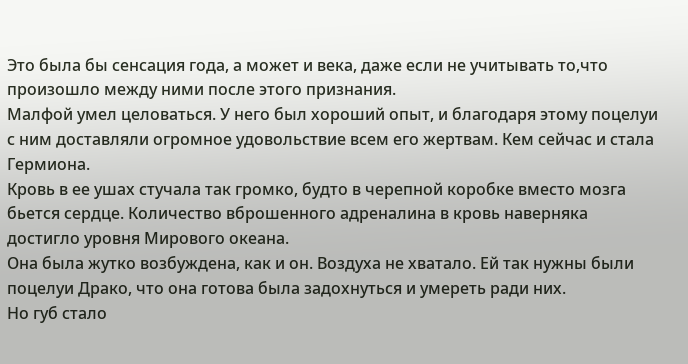Это была бы сенсация года, а может и века, даже если не учитывать то,что произошло между ними после этого признания.
Малфой умел целоваться. У него был хороший опыт, и благодаря этому поцелуи с ним доставляли огромное удовольствие всем его жертвам. Кем сейчас и стала Гермиона.
Кровь в ее ушах стучала так громко, будто в черепной коробке вместо мозга бьется сердце. Количество вброшенного адреналина в кровь наверняка достигло уровня Мирового океана.
Она была жутко возбуждена, как и он. Воздуха не хватало. Ей так нужны были поцелуи Драко, что она готова была задохнуться и умереть ради них.
Но губ стало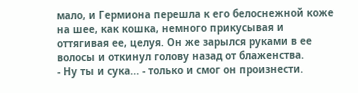мало, и Гермиона перешла к его белоснежной коже на шее, как кошка, немного прикусывая и оттягивая ее, целуя. Он же зарылся руками в ее волосы и откинул голову назад от блаженства.
- Ну ты и сука... - только и смог он произнести.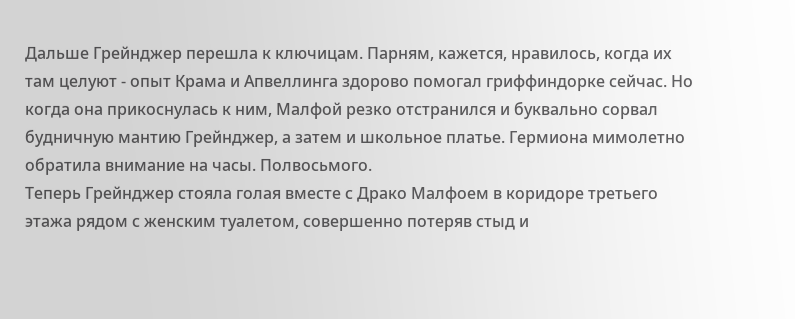Дальше Грейнджер перешла к ключицам. Парням, кажется, нравилось, когда их там целуют - опыт Крама и Апвеллинга здорово помогал гриффиндорке сейчас. Но когда она прикоснулась к ним, Малфой резко отстранился и буквально сорвал будничную мантию Грейнджер, а затем и школьное платье. Гермиона мимолетно обратила внимание на часы. Полвосьмого.
Теперь Грейнджер стояла голая вместе с Драко Малфоем в коридоре третьего этажа рядом с женским туалетом, совершенно потеряв стыд и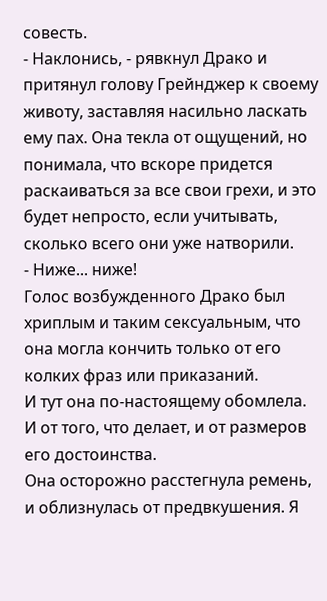совесть.
- Наклонись, - рявкнул Драко и притянул голову Грейнджер к своему животу, заставляя насильно ласкать ему пах. Она текла от ощущений, но понимала, что вскоре придется раскаиваться за все свои грехи, и это будет непросто, если учитывать, сколько всего они уже натворили.
- Ниже... ниже!
Голос возбужденного Драко был хриплым и таким сексуальным, что она могла кончить только от его колких фраз или приказаний.
И тут она по-настоящему обомлела.
И от того, что делает, и от размеров его достоинства.
Она осторожно расстегнула ремень, и облизнулась от предвкушения. Я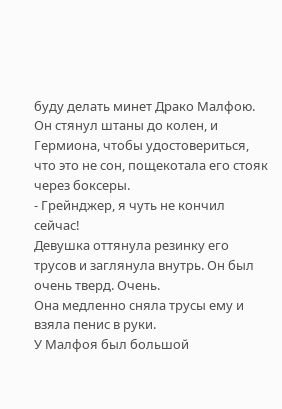буду делать минет Драко Малфою.
Он стянул штаны до колен, и Гермиона, чтобы удостовериться, что это не сон, пощекотала его стояк через боксеры.
- Грейнджер, я чуть не кончил сейчас!
Девушка оттянула резинку его трусов и заглянула внутрь. Он был очень тверд. Очень.
Она медленно сняла трусы ему и взяла пенис в руки.
У Малфоя был большой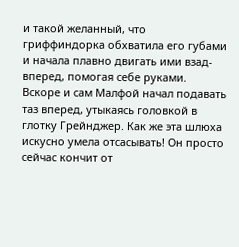и такой желанный, что гриффиндорка обхватила его губами и начала плавно двигать ими взад-вперед, помогая себе руками.
Вскоре и сам Малфой начал подавать таз вперед, утыкаясь головкой в глотку Грейнджер. Как же эта шлюха искусно умела отсасывать! Он просто сейчас кончит от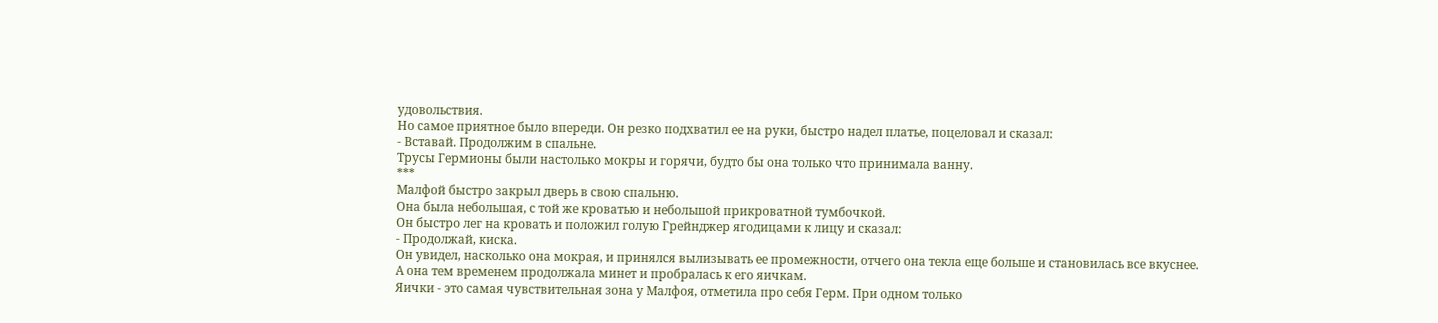удовольствия.
Но самое приятное было впереди. Он резко подхватил ее на руки, быстро надел платье, поцеловал и сказал:
- Вставай. Продолжим в спальне.
Трусы Гермионы были настолько мокры и горячи, будто бы она только что принимала ванну.
***
Малфой быстро закрыл дверь в свою спальню.
Она была небольшая, с той же кроватью и небольшой прикроватной тумбочкой.
Он быстро лег на кровать и положил голую Грейнджер ягодицами к лицу и сказал:
- Продолжай, киска.
Он увидел, насколько она мокрая, и принялся вылизывать ее промежности, отчего она текла еще больше и становилась все вкуснее.
А она тем временем продолжала минет и пробралась к его яичкам.
Яички - это самая чувствительная зона у Малфоя, отметила про себя Герм. При одном только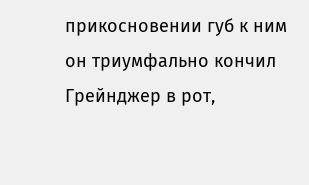прикосновении губ к ним он триумфально кончил Грейнджер в рот,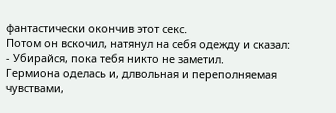фантастически окончив этот секс.
Потом он вскочил, натянул на себя одежду и сказал:
- Убирайся, пока тебя никто не заметил.
Гермиона оделась и, длвольная и переполняемая чувствами,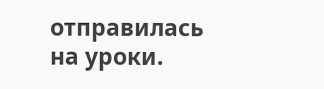отправилась на уроки.